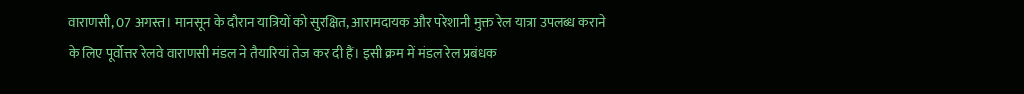वाराणसी, 07 अगस्त। मानसून के दौरान यात्रियों को सुरक्षित, आरामदायक और परेशानी मुक्त रेल यात्रा उपलब्ध कराने के लिए पूर्वोत्तर रेलवे वाराणसी मंडल ने तैयारियां तेज कर दी हैं। इसी क्रम में मंडल रेल प्रबंधक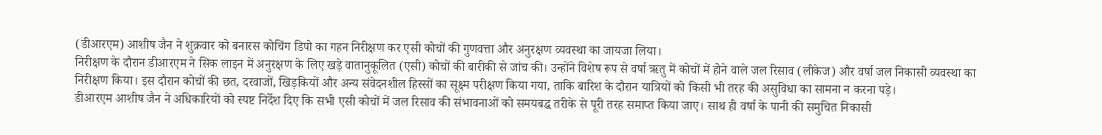(डीआरएम) आशीष जैन ने शुक्रवार को बनारस कोचिंग डिपो का गहन निरीक्षण कर एसी कोचों की गुणवत्ता और अनुरक्षण व्यवस्था का जायजा लिया।
निरीक्षण के दौरान डीआरएम ने सिक लाइन में अनुरक्षण के लिए खड़े वातानुकूलित (एसी) कोचों की बारीकी से जांच की। उन्होंने विशेष रूप से वर्षा ऋतु में कोचों में होने वाले जल रिसाव (लीकेज) और वर्षा जल निकासी व्यवस्था का निरीक्षण किया। इस दौरान कोचों की छत, दरवाजों, खिड़कियों और अन्य संवेदनशील हिस्सों का सूक्ष्म परीक्षण किया गया, ताकि बारिश के दौरान यात्रियों को किसी भी तरह की असुविधा का सामना न करना पड़े।
डीआरएम आशीष जैन ने अधिकारियों को स्पष्ट निर्देश दिए कि सभी एसी कोचों में जल रिसाव की संभावनाओं को समयबद्ध तरीके से पूरी तरह समाप्त किया जाए। साथ ही वर्षा के पानी की समुचित निकासी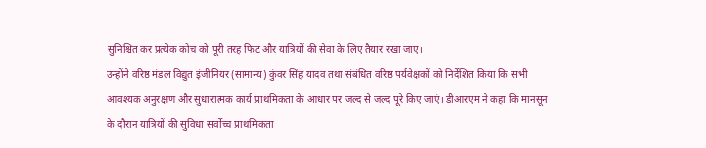सुनिश्चित कर प्रत्येक कोच को पूरी तरह फिट और यात्रियों की सेवा के लिए तैयार रखा जाए।
उन्होंने वरिष्ठ मंडल विद्युत इंजीनियर (सामान्य) कुंवर सिंह यादव तथा संबंधित वरिष्ठ पर्यवेक्षकों को निर्देशित किया कि सभी आवश्यक अनुरक्षण और सुधारात्मक कार्य प्राथमिकता के आधार पर जल्द से जल्द पूरे किए जाएं। डीआरएम ने कहा कि मानसून के दौरान यात्रियों की सुविधा सर्वोच्च प्राथमिकता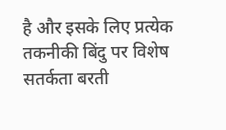है और इसके लिए प्रत्येक तकनीकी बिंदु पर विशेष सतर्कता बरती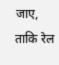जाए, ताकि रेल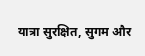यात्रा सुरक्षित, सुगम और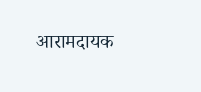आरामदायक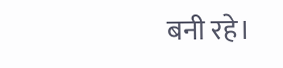बनी रहे।